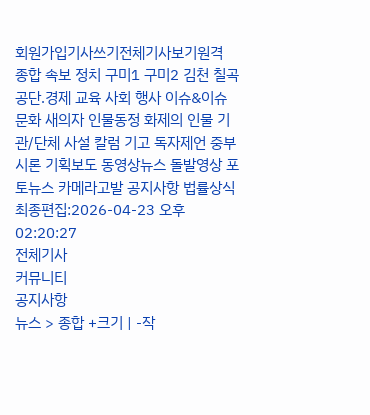회원가입기사쓰기전체기사보기원격
종합 속보 정치 구미1 구미2 김천 칠곡 공단.경제 교육 사회 행사 이슈&이슈 문화 새의자 인물동정 화제의 인물 기관/단체 사설 칼럼 기고 독자제언 중부시론 기획보도 동영상뉴스 돌발영상 포토뉴스 카메라고발 공지사항 법률상식
최종편집:2026-04-23 오후 02:20:27
전체기사
커뮤니티
공지사항
뉴스 > 종합 +크기 | -작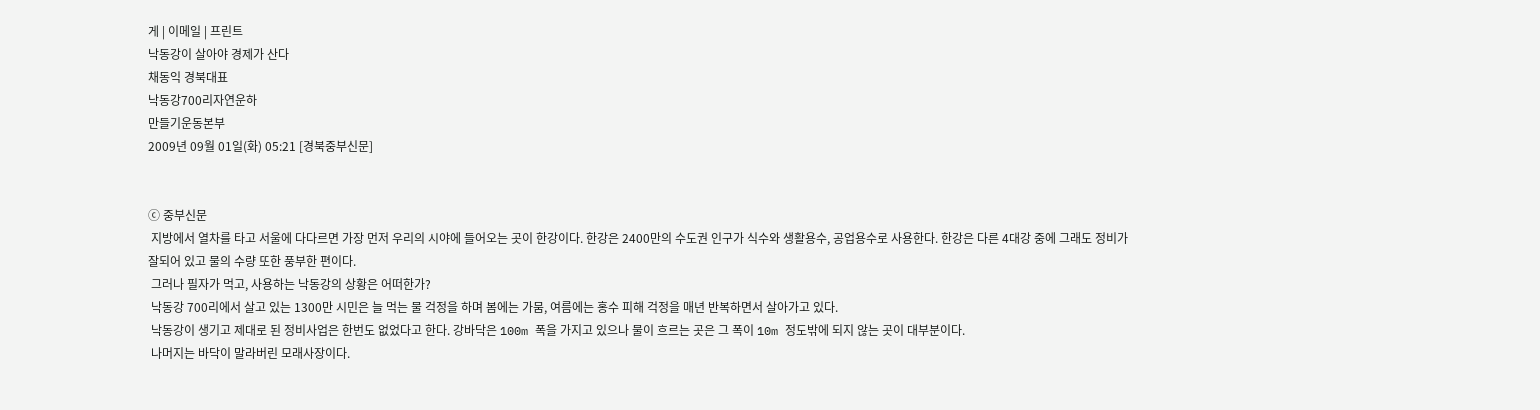게 | 이메일 | 프린트
낙동강이 살아야 경제가 산다
채동익 경북대표
낙동강700리자연운하
만들기운동본부
2009년 09월 01일(화) 05:21 [경북중부신문]


ⓒ 중부신문
 지방에서 열차를 타고 서울에 다다르면 가장 먼저 우리의 시야에 들어오는 곳이 한강이다. 한강은 2400만의 수도권 인구가 식수와 생활용수, 공업용수로 사용한다. 한강은 다른 4대강 중에 그래도 정비가 잘되어 있고 물의 수량 또한 풍부한 편이다.
 그러나 필자가 먹고, 사용하는 낙동강의 상황은 어떠한가?
 낙동강 700리에서 살고 있는 1300만 시민은 늘 먹는 물 걱정을 하며 봄에는 가뭄, 여름에는 홍수 피해 걱정을 매년 반복하면서 살아가고 있다.
 낙동강이 생기고 제대로 된 정비사업은 한번도 없었다고 한다. 강바닥은 100m 폭을 가지고 있으나 물이 흐르는 곳은 그 폭이 10m 정도밖에 되지 않는 곳이 대부분이다.
 나머지는 바닥이 말라버린 모래사장이다.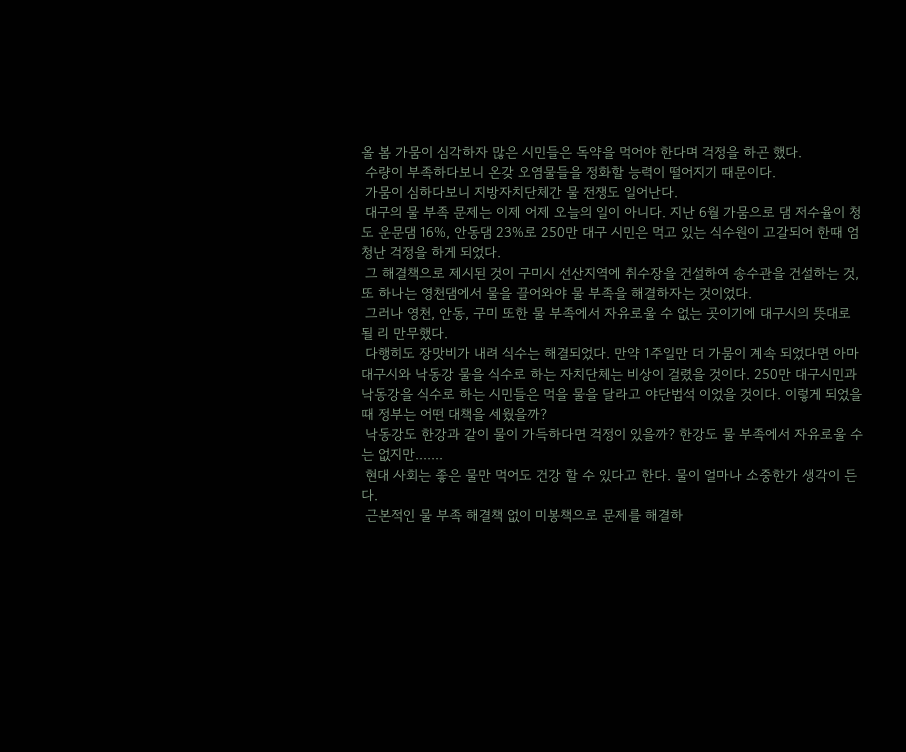올 봄 가뭄이 심각하자 많은 시민들은 독약을 먹어야 한다며 걱정을 하곤 했다.
 수량이 부족하다보니 온갖 오염물들을 정화할 능력이 떨어지기 때문이다.
 가뭄이 심하다보니 지방자치단체간 물 전쟁도 일어난다.
 대구의 물 부족 문제는 이제 어제 오늘의 일이 아니다. 지난 6월 가뭄으로 댐 저수율이 청도 운문댐 16%, 안동댐 23%로 250만 대구 시민은 먹고 있는 식수원이 고갈되어 한때 엄청난 걱정을 하게 되었다.
 그 해결책으로 제시된 것이 구미시 선산지역에 취수장을 건설하여 송수관을 건설하는 것, 또 하나는 영천댐에서 물을 끌어와야 물 부족을 해결하자는 것이었다.
 그러나 영천, 안동, 구미 또한 물 부족에서 자유로울 수 없는 곳이기에 대구시의 뜻대로 될 리 만무했다.
 다행히도 장맛비가 내려 식수는 해결되었다. 만약 1주일만 더 가뭄이 계속 되었다면 아마 대구시와 낙동강 물을 식수로 하는 자치단체는 비상이 걸렸을 것이다. 250만 대구시민과 낙동강을 식수로 하는 시민들은 먹을 물을 달라고 야단법석 이었을 것이다. 이렇게 되었을 때 정부는 어떤 대책을 세웠을까?
 낙동강도 한강과 같이 물이 가득하다면 걱정이 있을까? 한강도 물 부족에서 자유로울 수는 없지만.......
 현대 사회는 좋은 물만 먹어도 건강 할 수 있다고 한다. 물이 얼마나 소중한가 생각이 든다.
 근본적인 물 부족 해결책 없이 미봉책으로 문제를 해결하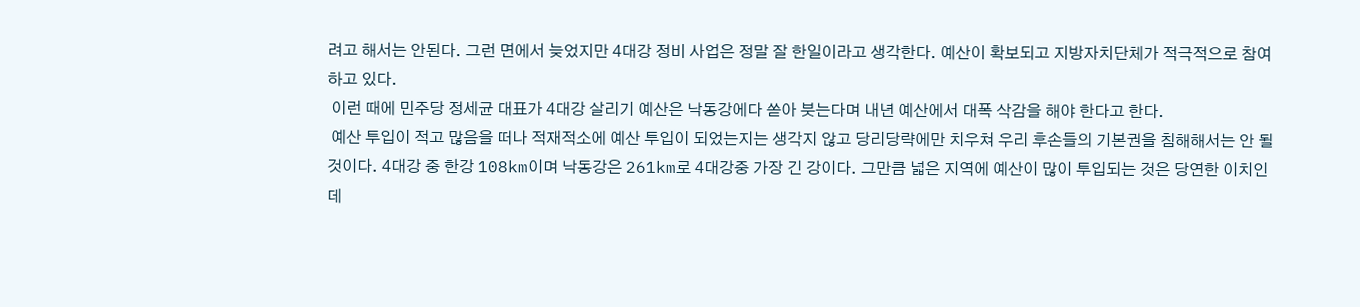려고 해서는 안된다. 그런 면에서 늦었지만 4대강 정비 사업은 정말 잘 한일이라고 생각한다. 예산이 확보되고 지방자치단체가 적극적으로 참여하고 있다.
 이런 때에 민주당 정세균 대표가 4대강 살리기 예산은 낙동강에다 쏟아 붓는다며 내년 예산에서 대폭 삭감을 해야 한다고 한다.
 예산 투입이 적고 많음을 떠나 적재적소에 예산 투입이 되었는지는 생각지 않고 당리당략에만 치우쳐 우리 후손들의 기본권을 침해해서는 안 될 것이다. 4대강 중 한강 108km이며 낙동강은 261km로 4대강중 가장 긴 강이다. 그만큼 넓은 지역에 예산이 많이 투입되는 것은 당연한 이치인데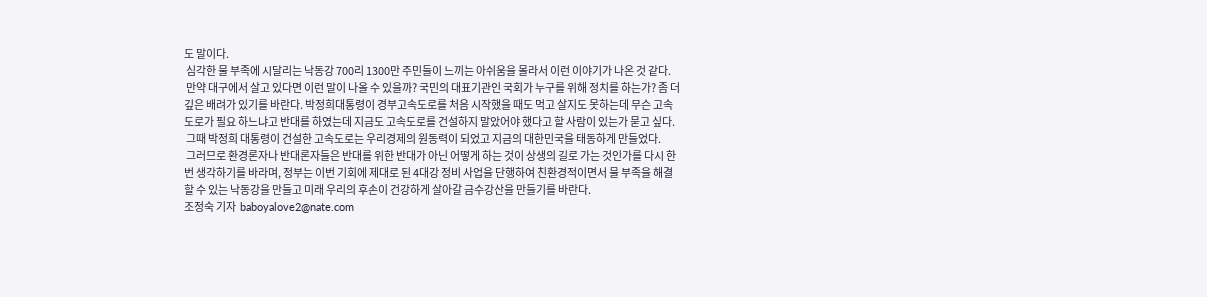도 말이다.
 심각한 물 부족에 시달리는 낙동강 700리 1300만 주민들이 느끼는 아쉬움을 몰라서 이런 이야기가 나온 것 같다.
 만약 대구에서 살고 있다면 이런 말이 나올 수 있을까? 국민의 대표기관인 국회가 누구를 위해 정치를 하는가? 좀 더 깊은 배려가 있기를 바란다. 박정희대통령이 경부고속도로를 처음 시작했을 때도 먹고 살지도 못하는데 무슨 고속도로가 필요 하느냐고 반대를 하였는데 지금도 고속도로를 건설하지 말았어야 했다고 할 사람이 있는가 묻고 싶다.
 그때 박정희 대통령이 건설한 고속도로는 우리경제의 원동력이 되었고 지금의 대한민국을 태동하게 만들었다.
 그러므로 환경론자나 반대론자들은 반대를 위한 반대가 아닌 어떻게 하는 것이 상생의 길로 가는 것인가를 다시 한번 생각하기를 바라며, 정부는 이번 기회에 제대로 된 4대강 정비 사업을 단행하여 친환경적이면서 물 부족을 해결할 수 있는 낙동강을 만들고 미래 우리의 후손이 건강하게 살아갈 금수강산을 만들기를 바란다.
조정숙 기자  baboyalove2@nate.com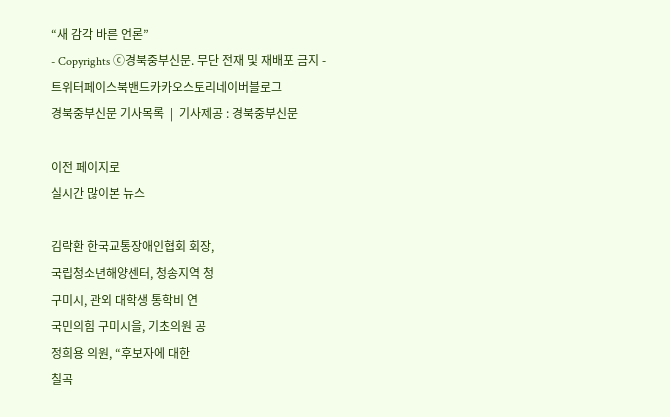“새 감각 바른 언론”
- Copyrights ⓒ경북중부신문. 무단 전재 및 재배포 금지 -
트위터페이스북밴드카카오스토리네이버블로그
경북중부신문 기사목록  |  기사제공 : 경북중부신문

이전 페이지로
실시간 많이본 뉴스

김락환 한국교통장애인협회 회장,
국립청소년해양센터, 청송지역 청
구미시, 관외 대학생 통학비 연
국민의힘 구미시을, 기초의원 공
정희용 의원, “후보자에 대한
칠곡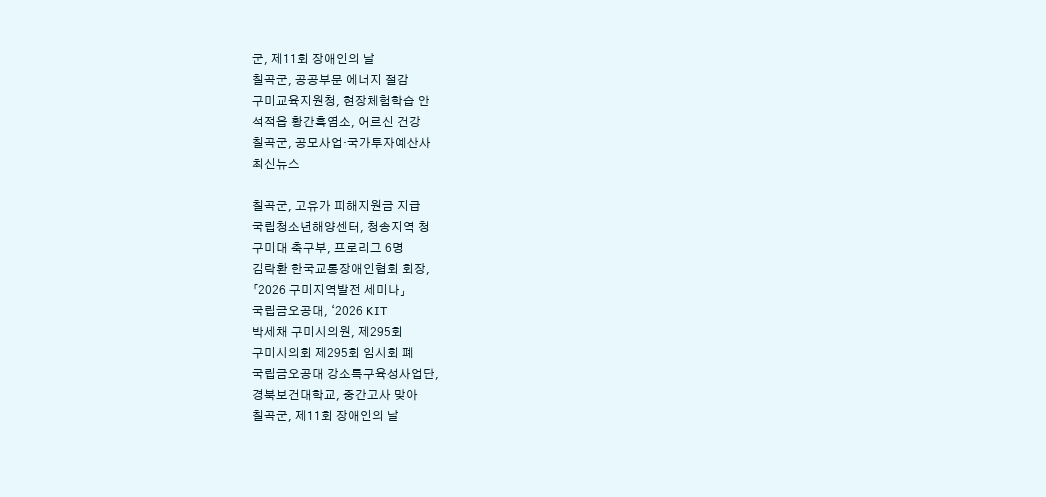군, 제11회 장애인의 날
칠곡군, 공공부문 에너지 절감
구미교육지원청, 현장체험학습 안
석적읍 황간흑염소, 어르신 건강
칠곡군, 공모사업·국가투자예산사
최신뉴스

칠곡군, 고유가 피해지원금 지급
국립청소년해양센터, 청송지역 청
구미대 축구부, 프로리그 6명
김락환 한국교통장애인협회 회장,
「2026 구미지역발전 세미나」
국립금오공대, ‘2026 KIT
박세채 구미시의원, 제295회
구미시의회 제295회 임시회 폐
국립금오공대 강소특구육성사업단,
경북보건대학교, 중간고사 맞아
칠곡군, 제11회 장애인의 날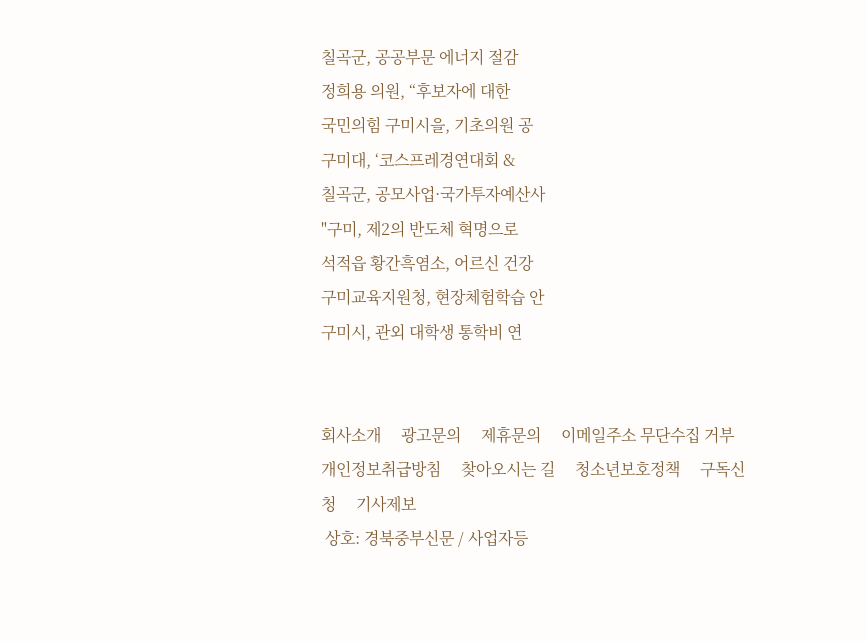칠곡군, 공공부문 에너지 절감
정희용 의원, “후보자에 대한
국민의힘 구미시을, 기초의원 공
구미대, ‘코스프레경연대회 &
칠곡군, 공모사업·국가투자예산사
"구미, 제2의 반도체 혁명으로
석적읍 황간흑염소, 어르신 건강
구미교육지원청, 현장체험학습 안
구미시, 관외 대학생 통학비 연


회사소개     광고문의     제휴문의     이메일주소 무단수집 거부     개인정보취급방침     찾아오시는 길     청소년보호정책     구독신청     기사제보
 상호: 경북중부신문 / 사업자등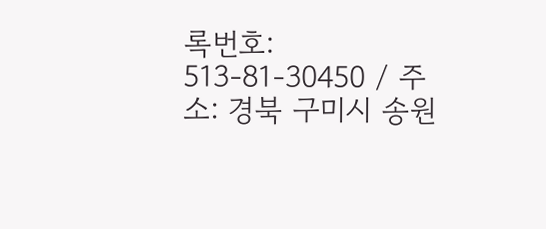록번호: 513-81-30450 / 주소: 경북 구미시 송원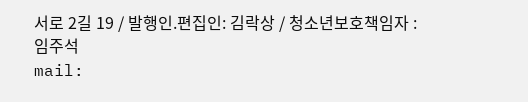서로 2길 19 / 발행인.편집인: 김락상 / 청소년보호책임자 : 임주석
mail: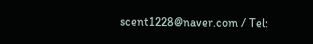scent1228@naver.com / Tel: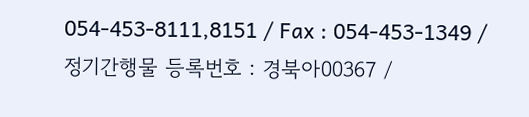054-453-8111,8151 / Fax : 054-453-1349 / 정기간행물 등록번호 : 경북아00367 /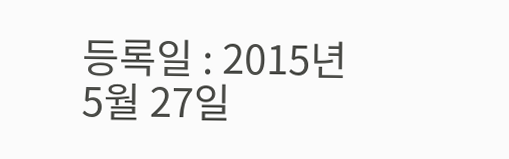등록일 : 2015년 5월 27일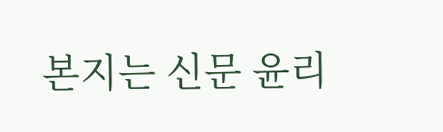본지는 신문 윤리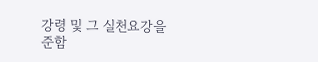강령 및 그 실천요강을 준함